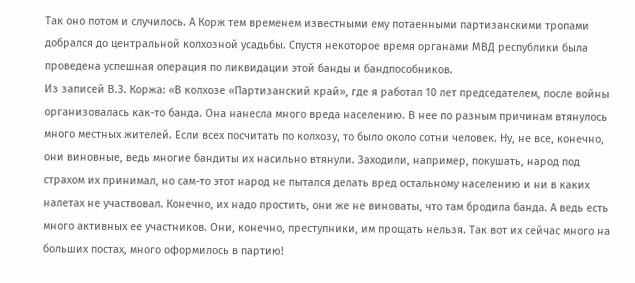Так оно потом и случилось. А Корж тем временем известными ему потаенными партизанскими тропами добрался до центральной колхозной усадьбы. Спустя некоторое время органами МВД республики была проведена успешная операция по ликвидации этой банды и бандпособников.
Из записей В.З. Коржа: «В колхозе «Партизанский край», где я работал 10 лет председателем, после войны организовалась как-то банда. Она нанесла много вреда населению. В нее по разным причинам втянулось много местных жителей. Если всех посчитать по колхозу, то было около сотни человек. Ну, не все, конечно, они виновные, ведь многие бандиты их насильно втянули. Заходили, например, покушать, народ под страхом их принимал, но сам-то этот народ не пытался делать вред остальному населению и ни в каких налетах не участвовал. Конечно, их надо простить, они же не виноваты, что там бродила банда. А ведь есть много активных ее участников. Они, конечно, преступники, им прощать нельзя. Так вот их сейчас много на больших постах, много оформилось в партию!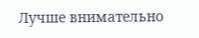Лучше внимательно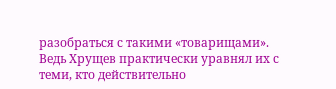разобраться с такими «товарищами». Ведь Хрущев практически уравнял их с теми, кто действительно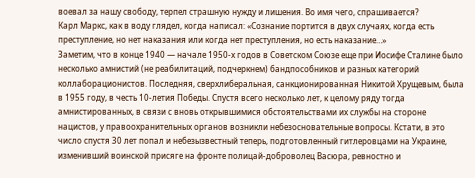воевал за нашу свободу, терпел страшную нужду и лишения. Во имя чего, спрашивается?
Карл Маркс, как в воду глядел, когда написал: «Сознание портится в двух случаях, когда есть преступление, но нет наказания или когда нет преступления, но есть наказание…»
Заметим, что в конце 1940 — начале 1950-х годов в Советском Союзе еще при Иосифе Сталине было несколько амнистий (не реабилитаций, подчеркнем) бандпособников и разных категорий коллаборационистов. Последняя, сверхлиберальная, санкционированная Никитой Хрущевым, была в 1955 году, в честь 10-летия Победы. Спустя всего несколько лет, к целому ряду тогда амнистированных, в связи с вновь открывшимися обстоятельствами их службы на стороне нацистов, у правоохранительных органов возникли небезосновательные вопросы. Кстати, в это число спустя 30 лет попал и небезызвестный теперь, подготовленный гитлеровцами на Украине, изменивший воинской присяге на фронте полицай-доброволец Васюра, ревностно и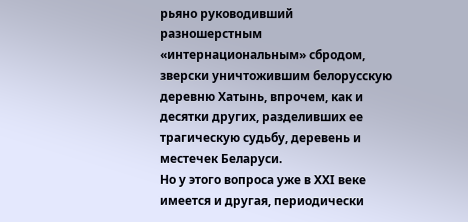рьяно руководивший разношерстным «интернациональным» сбродом, зверски уничтожившим белорусскую деревню Хатынь, впрочем, как и десятки других, разделивших ее трагическую судьбу, деревень и местечек Беларуси.
Но у этого вопроса уже в XXI веке имеется и другая, периодически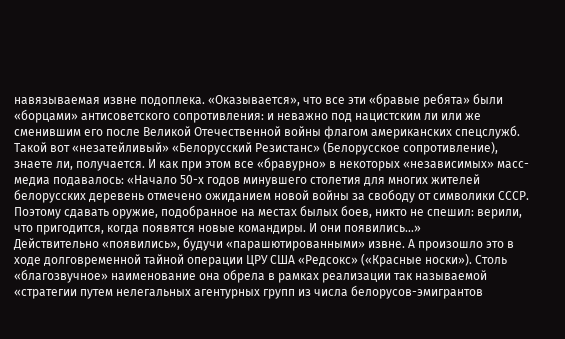навязываемая извне подоплека. «Оказывается», что все эти «бравые ребята» были «борцами» антисоветского сопротивления: и неважно под нацистским ли или же сменившим его после Великой Отечественной войны флагом американских спецслужб. Такой вот «незатейливый» «Белорусский Резистанс» (Белорусское сопротивление), знаете ли, получается. И как при этом все «бравурно» в некоторых «независимых» масс-медиа подавалось: «Начало 50-х годов минувшего столетия для многих жителей белорусских деревень отмечено ожиданием новой войны за свободу от символики СССР. Поэтому сдавать оружие, подобранное на местах былых боев, никто не спешил: верили, что пригодится, когда появятся новые командиры. И они появились…»
Действительно «появились», будучи «парашютированными» извне. А произошло это в ходе долговременной тайной операции ЦРУ США «Редсокс» («Красные носки»). Столь «благозвучное» наименование она обрела в рамках реализации так называемой «стратегии путем нелегальных агентурных групп из числа белорусов-эмигрантов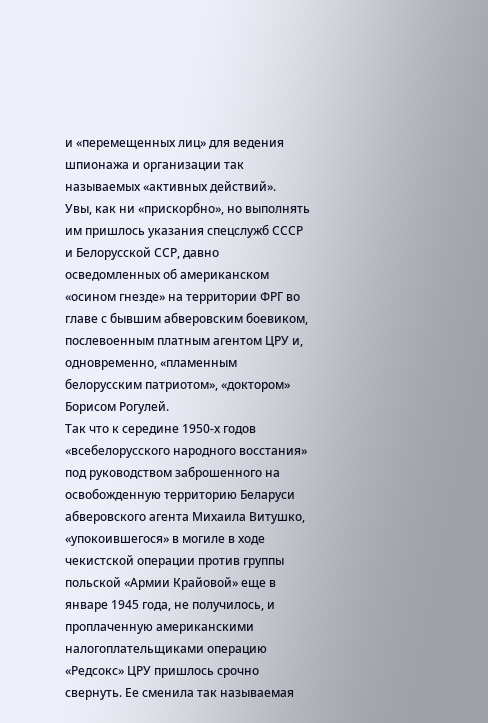и «перемещенных лиц» для ведения шпионажа и организации так называемых «активных действий».
Увы, как ни «прискорбно», но выполнять им пришлось указания спецслужб СССР и Белорусской ССР, давно осведомленных об американском «осином гнезде» на территории ФРГ во главе с бывшим абверовским боевиком, послевоенным платным агентом ЦРУ и, одновременно, «пламенным белорусским патриотом», «доктором» Борисом Рогулей.
Так что к середине 1950-х годов «всебелорусского народного восстания» под руководством заброшенного на освобожденную территорию Беларуси абверовского агента Михаила Витушко, «упокоившегося» в могиле в ходе чекистской операции против группы польской «Армии Крайовой» еще в январе 1945 года, не получилось, и проплаченную американскими налогоплательщиками операцию «Редсокс» ЦРУ пришлось срочно свернуть. Ее сменила так называемая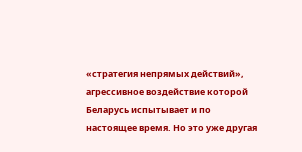«стратегия непрямых действий», агрессивное воздействие которой Беларусь испытывает и по настоящее время. Но это уже другая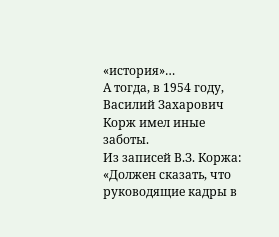«история»…
А тогда, в 1954 году, Василий Захарович Корж имел иные заботы.
Из записей В.З. Коржа: «Должен сказать, что руководящие кадры в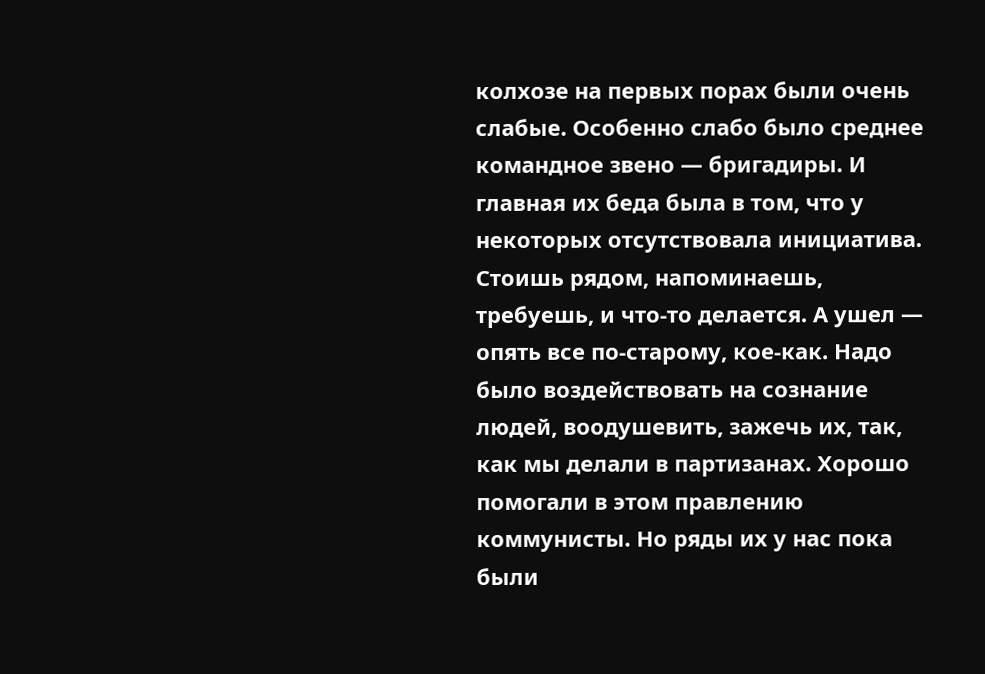колхозе на первых порах были очень слабые. Особенно слабо было среднее командное звено — бригадиры. И главная их беда была в том, что у некоторых отсутствовала инициатива. Стоишь рядом, напоминаешь, требуешь, и что-то делается. А ушел — опять все по-старому, кое-как. Надо было воздействовать на сознание людей, воодушевить, зажечь их, так, как мы делали в партизанах. Хорошо помогали в этом правлению коммунисты. Но ряды их у нас пока были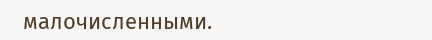малочисленными.